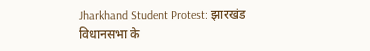Jharkhand Student Protest: झारखंड विधानसभा के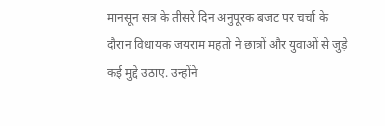मानसून सत्र के तीसरे दिन अनुपूरक बजट पर चर्चा के दौरान विधायक जयराम महतो ने छात्रों और युवाओं से जुड़े कई मुद्दे उठाए. उन्होंने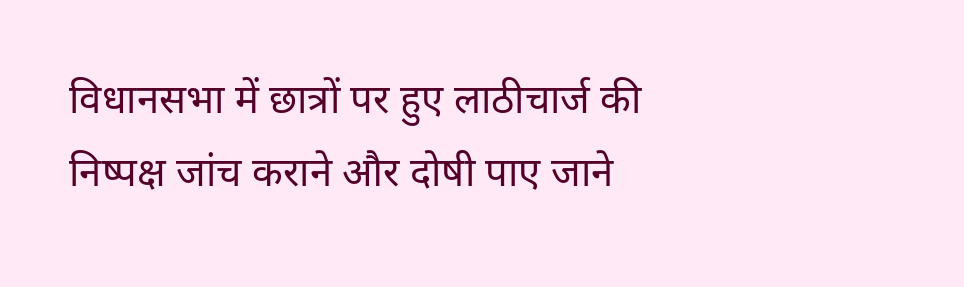विधानसभा में छात्रों पर हुए लाठीचार्ज की निष्पक्ष जांच कराने और दोषी पाए जाने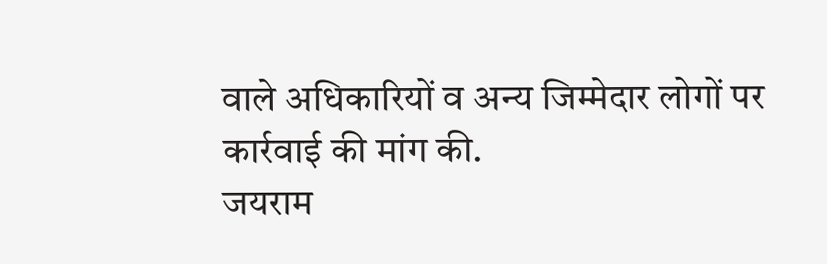वाले अधिकारियों व अन्य जिम्मेदार लोगों पर कार्रवाई की मांग की.
जयराम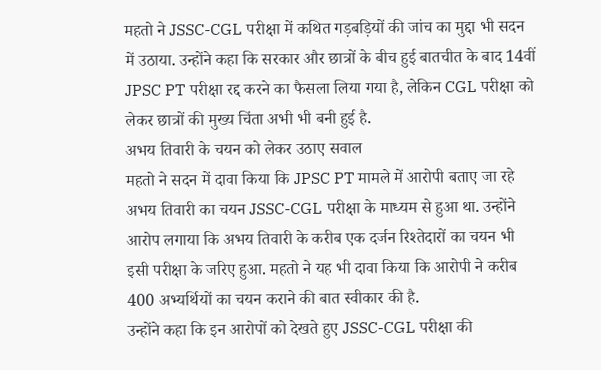महतो ने JSSC-CGL परीक्षा में कथित गड़बड़ियों की जांच का मुद्दा भी सदन में उठाया. उन्होंने कहा कि सरकार और छात्रों के बीच हुई बातचीत के बाद 14वीं JPSC PT परीक्षा रद्द करने का फैसला लिया गया है, लेकिन CGL परीक्षा को लेकर छात्रों की मुख्य चिंता अभी भी बनी हुई है.
अभय तिवारी के चयन को लेकर उठाए सवाल
महतो ने सदन में दावा किया कि JPSC PT मामले में आरोपी बताए जा रहे अभय तिवारी का चयन JSSC-CGL परीक्षा के माध्यम से हुआ था. उन्होंने आरोप लगाया कि अभय तिवारी के करीब एक दर्जन रिश्तेदारों का चयन भी इसी परीक्षा के जरिए हुआ. महतो ने यह भी दावा किया कि आरोपी ने करीब 400 अभ्यर्थियों का चयन कराने की बात स्वीकार की है.
उन्होंने कहा कि इन आरोपों को देखते हुए JSSC-CGL परीक्षा की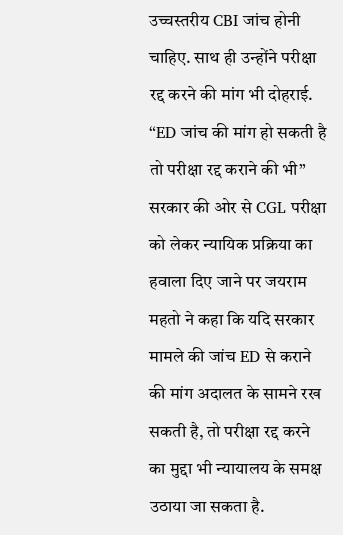उच्चस्तरीय CBI जांच होनी चाहिए. साथ ही उन्होंने परीक्षा रद्द करने की मांग भी दोहराई.
“ED जांच की मांग हो सकती है तो परीक्षा रद्द कराने की भी”
सरकार की ओर से CGL परीक्षा को लेकर न्यायिक प्रक्रिया का हवाला दिए जाने पर जयराम महतो ने कहा कि यदि सरकार मामले की जांच ED से कराने की मांग अदालत के सामने रख सकती है, तो परीक्षा रद्द करने का मुद्दा भी न्यायालय के समक्ष उठाया जा सकता है.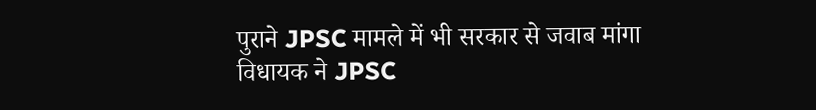पुराने JPSC मामले में भी सरकार से जवाब मांगा
विधायक ने JPSC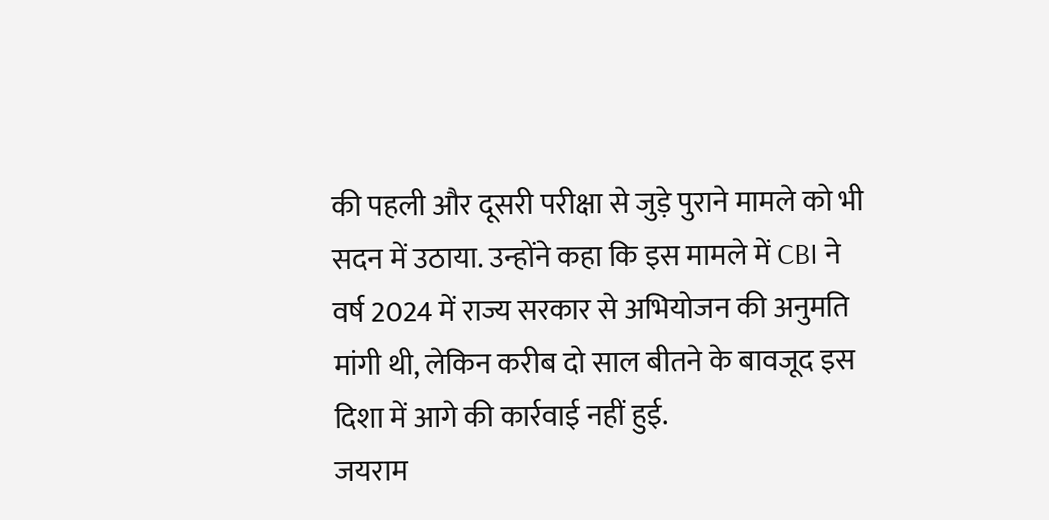की पहली और दूसरी परीक्षा से जुड़े पुराने मामले को भी सदन में उठाया. उन्होंने कहा कि इस मामले में CBI ने वर्ष 2024 में राज्य सरकार से अभियोजन की अनुमति मांगी थी, लेकिन करीब दो साल बीतने के बावजूद इस दिशा में आगे की कार्रवाई नहीं हुई.
जयराम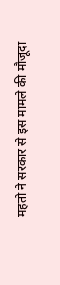महतो ने सरकार से इस मामले की मौजूदा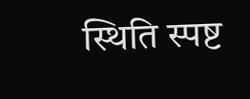स्थिति स्पष्ट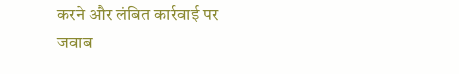करने और लंबित कार्रवाई पर जवाब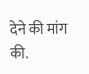देने की मांग की.